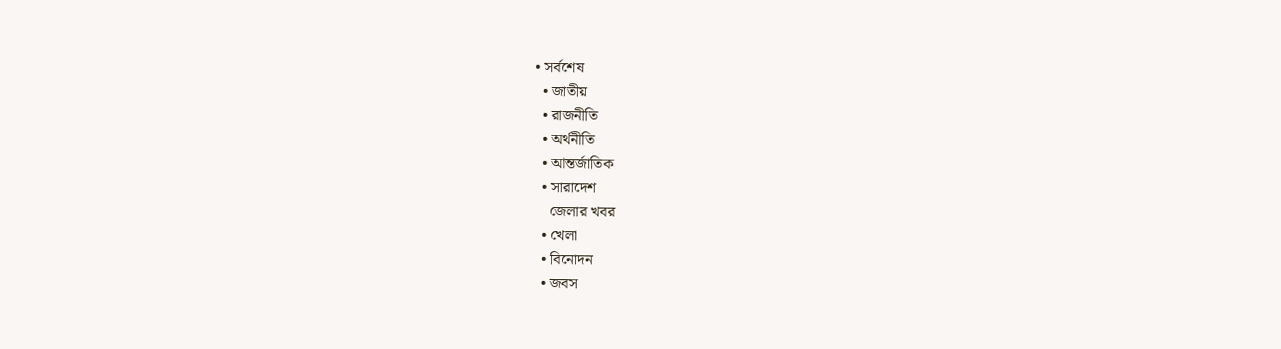• সর্বশেষ
  • জাতীয়
  • রাজনীতি
  • অর্থনীতি
  • আন্তর্জাতিক
  • সারাদেশ
    জেলার খবর
  • খেলা
  • বিনোদন
  • জবস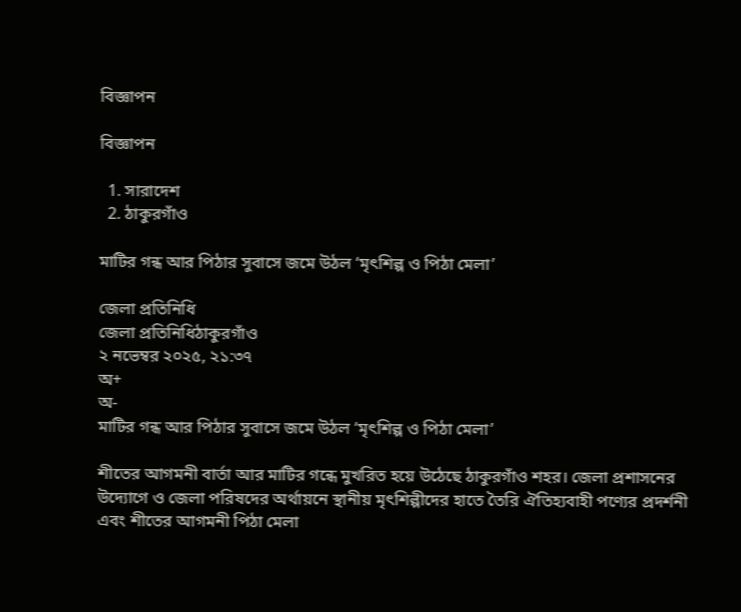বিজ্ঞাপন

বিজ্ঞাপন

  1. সারাদেশ
  2. ঠাকুরগাঁও

মাটির গন্ধ আর পিঠার সুবাসে জমে উঠল ‘মৃৎশিল্প ও পিঠা মেলা’

জেলা প্রতিনিধি
জেলা প্রতিনিধিঠাকুরগাঁও
২ নভেম্বর ২০২৫, ২১:৩৭
অ+
অ-
মাটির গন্ধ আর পিঠার সুবাসে জমে উঠল ‘মৃৎশিল্প ও পিঠা মেলা’

শীতের আগমনী বার্তা আর মাটির গন্ধে মুখরিত হয়ে উঠেছে ঠাকুরগাঁও শহর। জেলা প্রশাসনের উদ্যোগে ও জেলা পরিষদের অর্থায়নে স্থানীয় মৃৎশিল্পীদের হাতে তৈরি ঐতিহ্যবাহী পণ্যের প্রদর্শনী এবং শীতের আগমনী পিঠা মেলা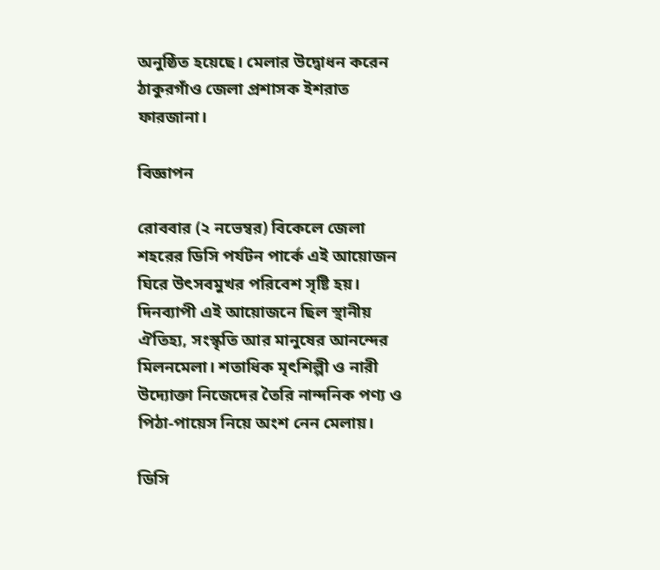অনুষ্ঠিত হয়েছে। মেলার উদ্বোধন করেন ঠাকুরগাঁও জেলা প্রশাসক ইশরাত ফারজানা।

বিজ্ঞাপন

রোববার (২ নভেম্বর) বিকেলে জেলা শহরের ডিসি পর্যটন পার্কে এই আয়োজন ঘিরে উৎসবমুখর পরিবেশ সৃষ্টি হয়। দিনব্যাপী এই আয়োজনে ছিল স্থানীয় ঐতিহ্য, সংস্কৃতি আর মানুষের আনন্দের মিলনমেলা। শতাধিক মৃৎশিল্পী ও নারী উদ্যোক্তা নিজেদের তৈরি নান্দনিক পণ্য ও পিঠা-পায়েস নিয়ে অংশ নেন মেলায়।

ডিসি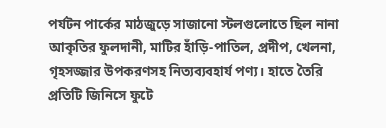পর্যটন পার্কের মাঠজুড়ে সাজানো স্টলগুলোতে ছিল নানা আকৃতির ফুলদানী, মাটির হাঁড়ি-পাতিল, প্রদীপ, খেলনা, গৃহসজ্জার উপকরণসহ নিত্যব্যবহার্য পণ্য। হাতে তৈরি প্রতিটি জিনিসে ফুটে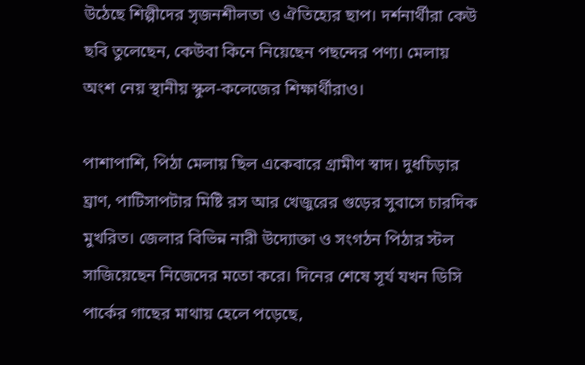উঠেছে শিল্পীদের সৃজনশীলতা ও ঐতিহ্যের ছাপ। দর্শনার্থীরা কেউ ছবি তুলেছেন, কেউবা কিনে নিয়েছেন পছন্দের পণ্য। মেলায় অংশ নেয় স্থানীয় স্কুল-কলেজের শিক্ষার্থীরাও।

পাশাপাশি, পিঠা মেলায় ছিল একেবারে গ্রামীণ স্বাদ। দুধচিড়ার ঘ্রাণ, পাটিসাপটার মিষ্টি রস আর খেজুরের গুড়ের সুবাসে চারদিক মুখরিত। জেলার বিভিন্ন নারী উদ্যোক্তা ও সংগঠন পিঠার স্টল সাজিয়েছেন নিজেদের মতো করে। দিনের শেষে সূর্য যখন ডিসি পার্কের গাছের মাথায় হেলে পড়েছে,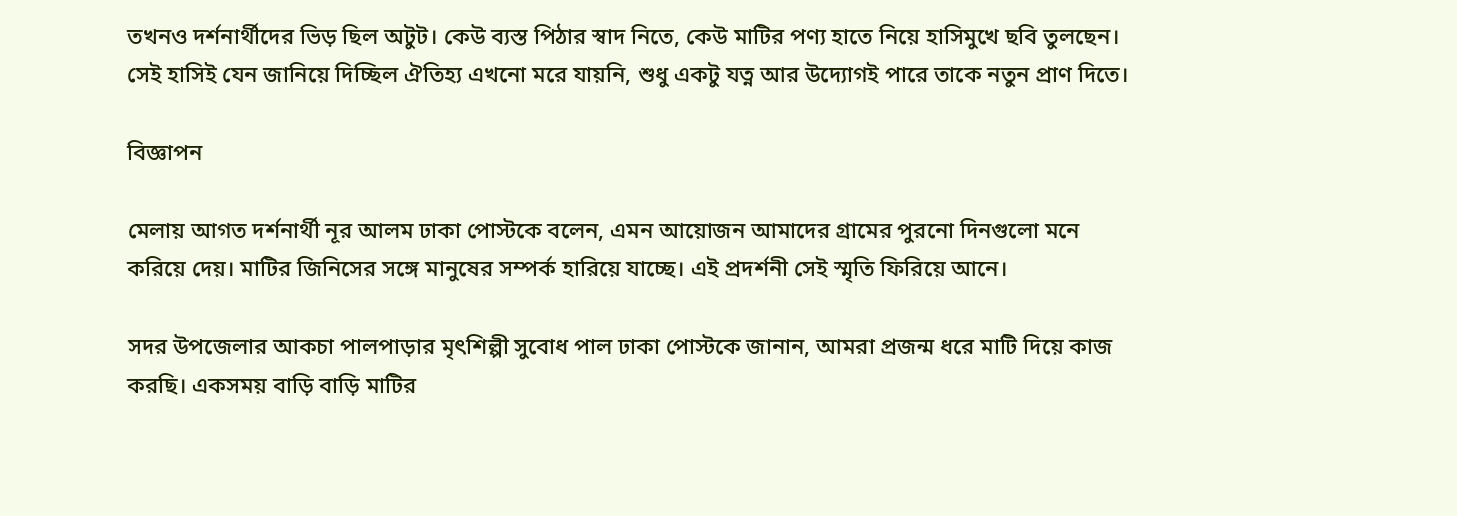তখনও দর্শনার্থীদের ভিড় ছিল অটুট। কেউ ব্যস্ত পিঠার স্বাদ নিতে, কেউ মাটির পণ্য হাতে নিয়ে হাসিমুখে ছবি তুলছেন। সেই হাসিই যেন জানিয়ে দিচ্ছিল ঐতিহ্য এখনো মরে যায়নি, শুধু একটু যত্ন আর উদ্যোগই পারে তাকে নতুন প্রাণ দিতে।

বিজ্ঞাপন

মেলায় আগত দর্শনার্থী নূর আলম ঢাকা পোস্টকে বলেন, এমন আয়োজন আমাদের গ্রামের পুরনো দিনগুলো মনে করিয়ে দেয়। মাটির জিনিসের সঙ্গে মানুষের সম্পর্ক হারিয়ে যাচ্ছে। এই প্রদর্শনী সেই স্মৃতি ফিরিয়ে আনে।

সদর উপজেলার আকচা পালপাড়ার মৃৎশিল্পী সুবোধ পাল ঢাকা পোস্টকে জানান, আমরা প্রজন্ম ধরে মাটি দিয়ে কাজ করছি। একসময় বাড়ি বাড়ি মাটির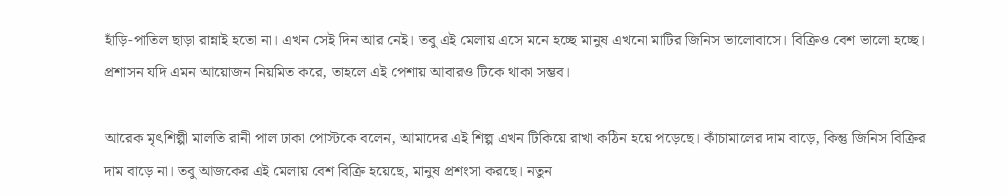হাঁড়ি-পাতিল ছাড়া রান্নাই হতো না। এখন সেই দিন আর নেই। তবু এই মেলায় এসে মনে হচ্ছে মানুষ এখনো মাটির জিনিস ভালোবাসে। বিক্রিও বেশ ভালো হচ্ছে। প্রশাসন যদি এমন আয়োজন নিয়মিত করে, তাহলে এই পেশায় আবারও টিকে থাকা সম্ভব।

আরেক মৃৎশিল্পী মালতি রানী পাল ঢাকা পোস্টকে বলেন, আমাদের এই শিল্প এখন টিকিয়ে রাখা কঠিন হয়ে পড়েছে। কাঁচামালের দাম বাড়ে, কিন্তু জিনিস বিক্রির দাম বাড়ে না। তবু আজকের এই মেলায় বেশ বিক্রি হয়েছে, মানুষ প্রশংসা করছে। নতুন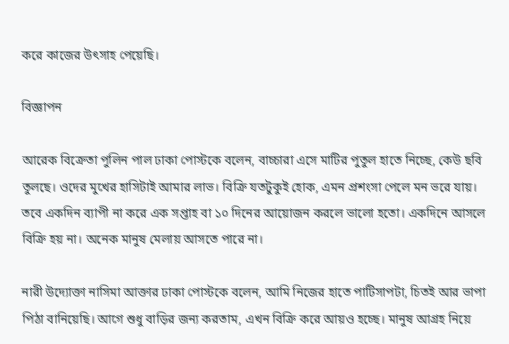করে কাজের উৎসাহ পেয়েছি।

বিজ্ঞাপন

আরেক বিক্রেতা পুলিন পাল ঢাকা পোস্টকে বলেন, বাচ্চারা এসে মাটির পুতুল হাতে নিচ্ছে, কেউ ছবি তুলছে। ওদের মুখের হাসিটাই আমার লাভ। বিক্রি যতটুকুই হোক, এমন প্রশংসা পেলে মন ভরে যায়। তবে একদিন ব্যাপী না করে এক সপ্তাহ বা ১০ দিনের আয়োজন করলে ভালো হতো। একদিনে আসলে বিক্রি হয় না। অনেক মানুষ মেলায় আসতে পারে না।

নারী উদ্যোক্তা নাসিমা আক্তার ঢাকা পোস্টকে বলেন, আমি নিজের হাতে পাটিসাপটা, চিতই আর ভাপা পিঠা বানিয়েছি। আগে শুধু বাড়ির জন্য করতাম, এখন বিক্রি করে আয়ও হচ্ছে। মানুষ আগ্রহ নিয়ে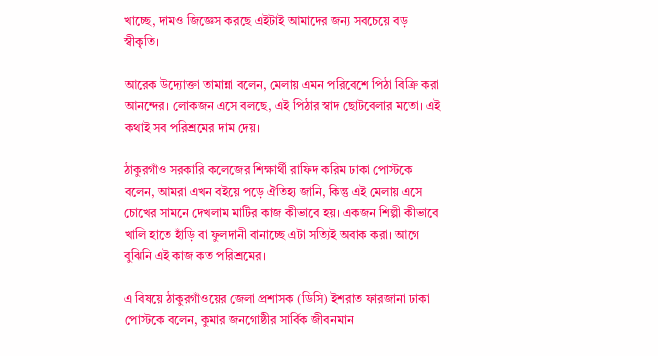খাচ্ছে, দামও জিজ্ঞেস করছে এইটাই আমাদের জন্য সবচেয়ে বড় স্বীকৃতি।

আরেক উদ্যোক্তা তামান্না বলেন, মেলায় এমন পরিবেশে পিঠা বিক্রি করা আনন্দের। লোকজন এসে বলছে, এই পিঠার স্বাদ ছোটবেলার মতো। এই কথাই সব পরিশ্রমের দাম দেয়।

ঠাকুরগাঁও সরকারি কলেজের শিক্ষার্থী রাফিদ করিম ঢাকা পোস্টকে বলেন, আমরা এখন বইয়ে পড়ে ঐতিহ্য জানি, কিন্তু এই মেলায় এসে চোখের সামনে দেখলাম মাটির কাজ কীভাবে হয়। একজন শিল্পী কীভাবে খালি হাতে হাঁড়ি বা ফুলদানী বানাচ্ছে এটা সত্যিই অবাক করা। আগে বুঝিনি এই কাজ কত পরিশ্রমের।

এ বিষয়ে ঠাকুরগাঁওয়ের জেলা প্রশাসক (ডিসি) ইশরাত ফারজানা ঢাকা পোস্টকে বলেন, কুমার জনগোষ্ঠীর সার্বিক জীবনমান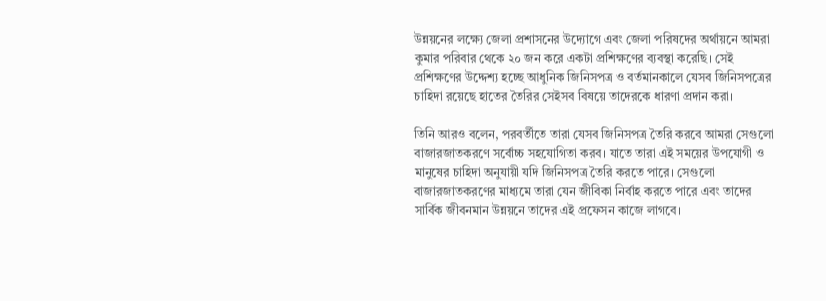উন্নয়নের লক্ষ্যে জেলা প্রশাসনের উদ্যোগে এবং জেলা পরিষদের অর্থায়নে আমরা কুমার পরিবার থেকে ২০ জন করে একটা প্রশিক্ষণের ব্যবস্থা করেছি। সেই প্রশিক্ষণের উদ্দেশ্য হচ্ছে আধুনিক জিনিসপত্র ও বর্তমানকালে যেসব জিনিসপত্রের চাহিদা রয়েছে হাতের তৈরির সেইসব বিষয়ে তাদেরকে ধারণা প্রদান করা।

তিনি আরও বলেন, পরবর্তীতে তারা যেসব জিনিসপত্র তৈরি করবে আমরা সেগুলো বাজারজাতকরণে সর্বোচ্চ সহযোগিতা করব। যাতে তারা এই সময়ের উপযোগী ও মানুষের চাহিদা অনুযায়ী যদি জিনিসপত্র তৈরি করতে পারে। সেগুলো বাজারজাতকরণের মাধ্যমে তারা যেন জীবিকা নির্বাহ করতে পারে এবং তাদের সার্বিক জীবনমান উন্নয়নে তাদের এই প্রফেসন কাজে লাগবে।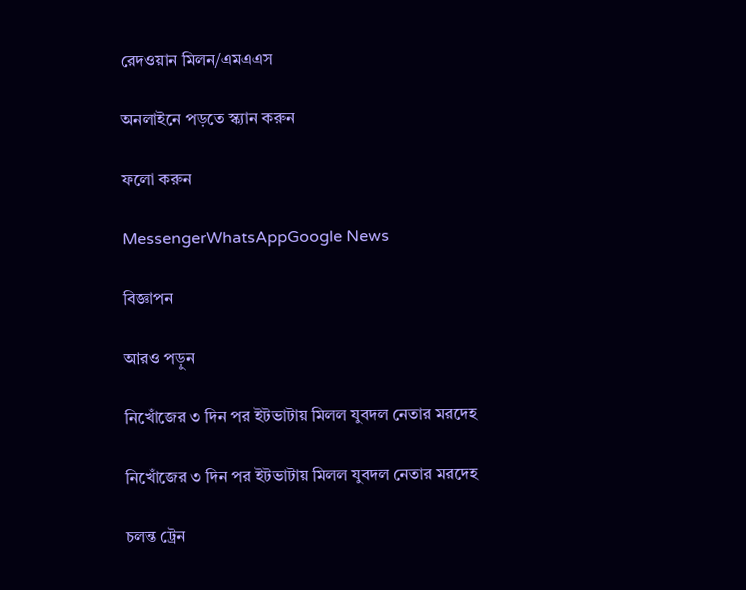রেদওয়ান মিলন/এমএএস

অনলাইনে পড়তে স্ক্যান করুন

ফলো করুন

MessengerWhatsAppGoogle News

বিজ্ঞাপন

আরও পড়ুন

নিখোঁজের ৩ দিন পর ইটভাটায় মিলল যুবদল নেতার মরদেহ

নিখোঁজের ৩ দিন পর ইটভাটায় মিলল যুবদল নেতার মরদেহ

চলন্ত ট্রেন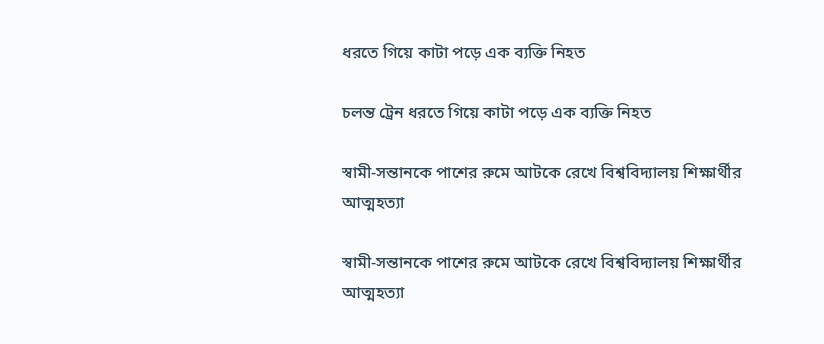ধরতে গিয়ে কাটা পড়ে এক ব্যক্তি নিহত

চলন্ত ট্রেন ধরতে গিয়ে কাটা পড়ে এক ব্যক্তি নিহত

স্বামী-সন্তানকে পাশের রুমে আটকে রেখে বিশ্ববিদ্যালয় শিক্ষার্থীর আত্মহত্যা

স্বামী-সন্তানকে পাশের রুমে আটকে রেখে বিশ্ববিদ্যালয় শিক্ষার্থীর আত্মহত্যা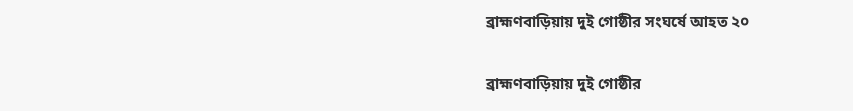ব্রাহ্মণবাড়িয়ায় দুই গোষ্ঠীর সংঘর্ষে আহত ২০

ব্রাহ্মণবাড়িয়ায় দুই গোষ্ঠীর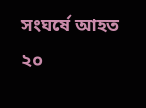সংঘর্ষে আহত ২০